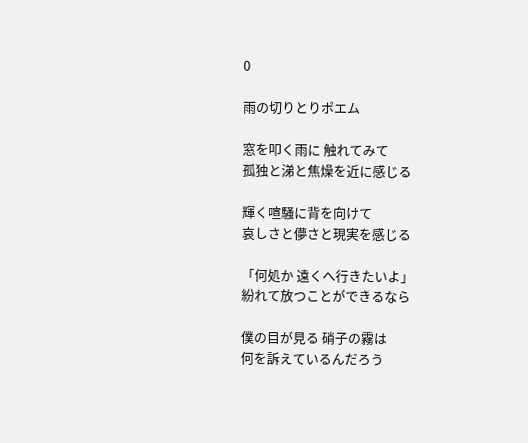0

雨の切りとりポエム

窓を叩く雨に 触れてみて
孤独と涕と焦燥を近に感じる

輝く喧騒に背を向けて
哀しさと儚さと現実を感じる

「何処か 遠くへ行きたいよ」
紛れて放つことができるなら

僕の目が見る 硝子の霧は
何を訴えているんだろう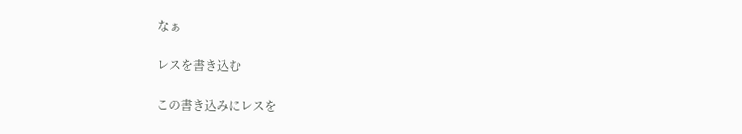なぁ

レスを書き込む

この書き込みにレスを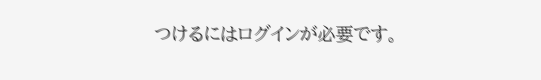つけるにはログインが必要です。